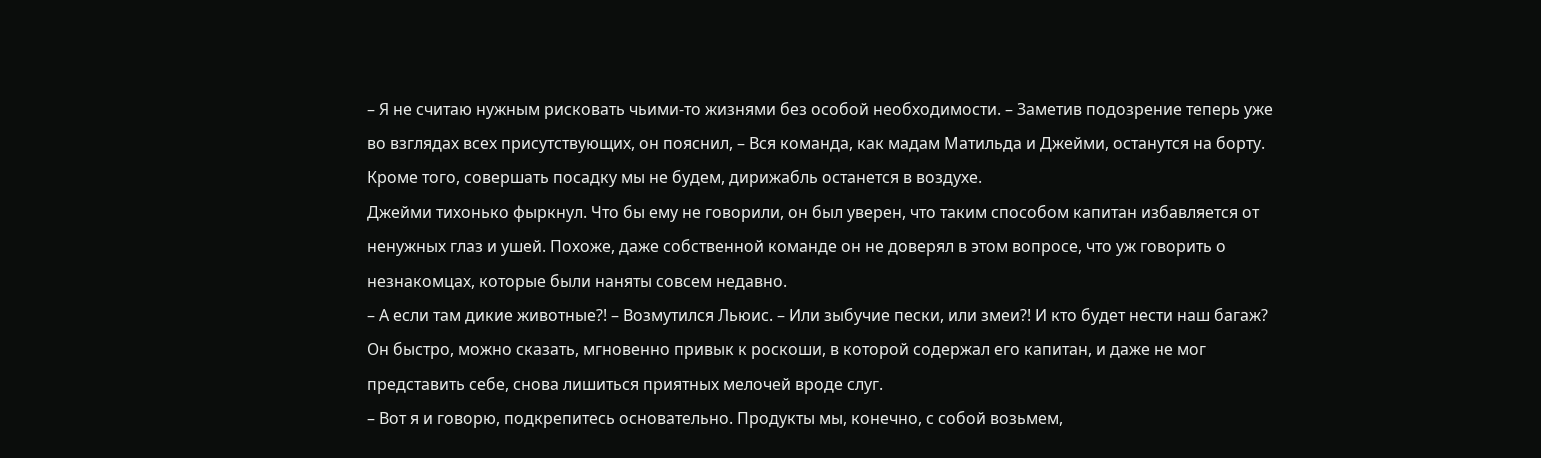– Я не считаю нужным рисковать чьими-то жизнями без особой необходимости. – Заметив подозрение теперь уже во взглядах всех присутствующих, он пояснил, – Вся команда, как мадам Матильда и Джейми, останутся на борту. Кроме того, совершать посадку мы не будем, дирижабль останется в воздухе.
Джейми тихонько фыркнул. Что бы ему не говорили, он был уверен, что таким способом капитан избавляется от ненужных глаз и ушей. Похоже, даже собственной команде он не доверял в этом вопросе, что уж говорить о незнакомцах, которые были наняты совсем недавно.
– А если там дикие животные?! – Возмутился Льюис. – Или зыбучие пески, или змеи?! И кто будет нести наш багаж?
Он быстро, можно сказать, мгновенно привык к роскоши, в которой содержал его капитан, и даже не мог представить себе, снова лишиться приятных мелочей вроде слуг.
– Вот я и говорю, подкрепитесь основательно. Продукты мы, конечно, с собой возьмем,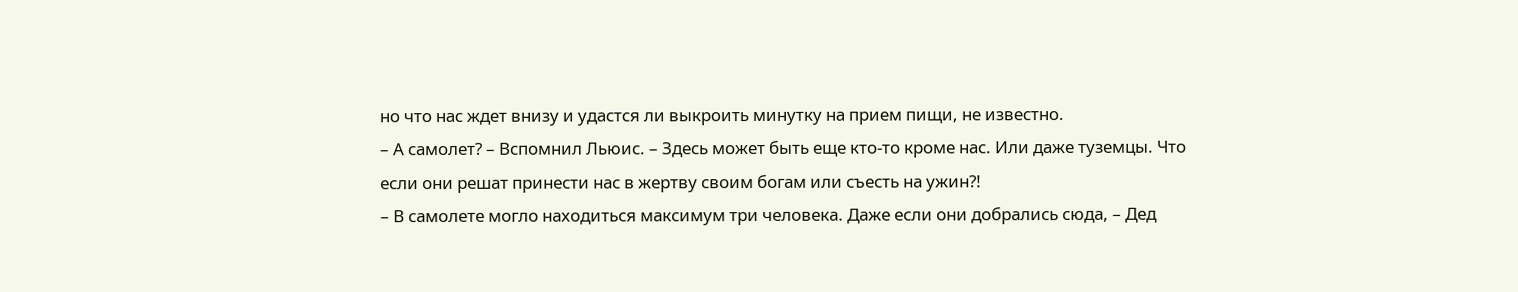но что нас ждет внизу и удастся ли выкроить минутку на прием пищи, не известно.
– А самолет? – Вспомнил Льюис. – Здесь может быть еще кто-то кроме нас. Или даже туземцы. Что если они решат принести нас в жертву своим богам или съесть на ужин?!
– В самолете могло находиться максимум три человека. Даже если они добрались сюда, – Дед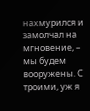нахмурился и замолчал на мгновение, – мы будем вооружены. С троими, уж я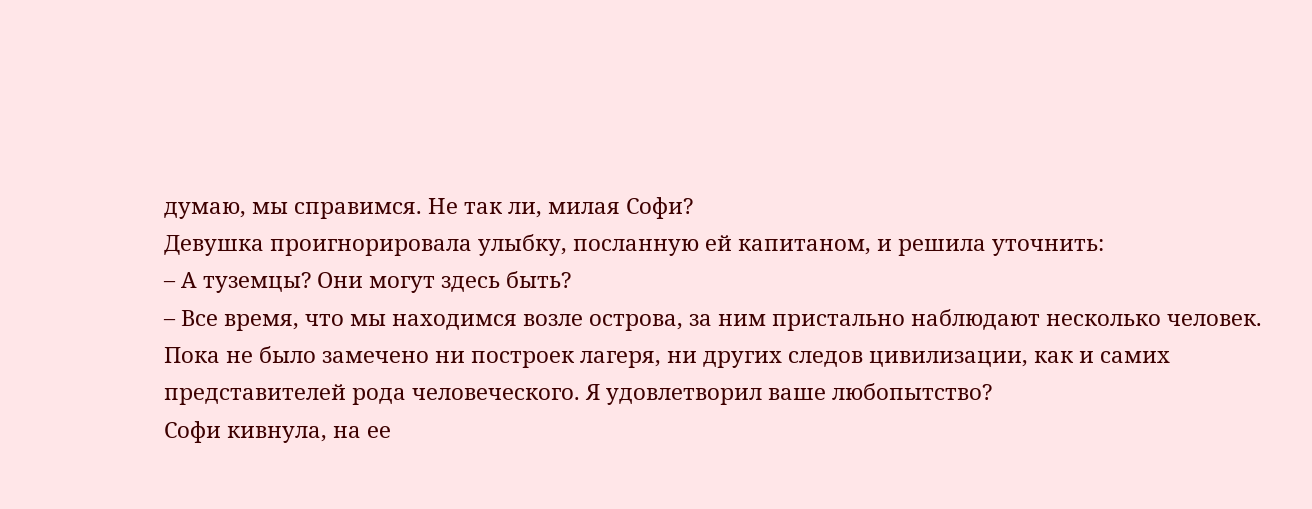думаю, мы справимся. Не так ли, милая Софи?
Девушка проигнорировала улыбку, посланную ей капитаном, и решила уточнить:
– А туземцы? Они могут здесь быть?
– Все время, что мы находимся возле острова, за ним пристально наблюдают несколько человек. Пока не было замечено ни построек лагеря, ни других следов цивилизации, как и самих представителей рода человеческого. Я удовлетворил ваше любопытство?
Софи кивнула, на ее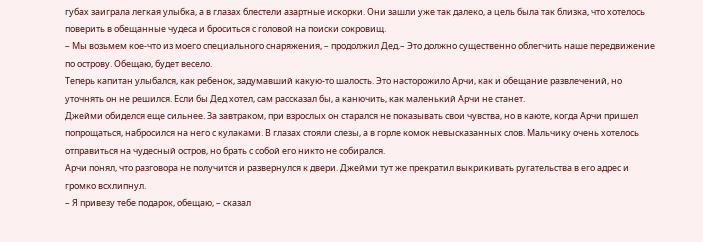губах заиграла легкая улыбка, а в глазах блестели азартные искорки. Они зашли уже так далеко, а цель была так близка, что хотелось поверить в обещанные чудеса и броситься с головой на поиски сокровищ.
– Мы возьмем кое-что из моего специального снаряжения, – продолжил Дед.– Это должно существенно облегчить наше передвижение по острову. Обещаю, будет весело.
Теперь капитан улыбался, как ребенок, задумавший какую-то шалость. Это насторожило Арчи, как и обещание развлечений, но уточнять он не решился. Если бы Дед хотел, сам рассказал бы, а канючить, как маленький Арчи не станет.
Джейми обиделся еще сильнее. За завтраком, при взрослых он старался не показывать свои чувства, но в каюте, когда Арчи пришел попрощаться, набросился на него с кулаками. В глазах стояли слезы, а в горле комок невысказанных слов. Мальчику очень хотелось отправиться на чудесный остров, но брать с собой его никто не собирался.
Арчи понял, что разговора не получится и развернулся к двери. Джейми тут же прекратил выкрикивать ругательства в его адрес и громко всхлипнул.
– Я привезу тебе подарок, обещаю, – сказал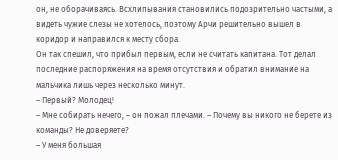он, не оборачиваясь. Всхлипывания становились подозрительно частыми, а видеть чужие слезы не хотелось, поэтому Арчи решительно вышел в коридор и направился к месту сбора.
Он так спешил, что прибыл первым, если не считать капитана. Тот делал последние распоряжения на время отсутствия и обратил внимание на мальчика лишь через несколько минут.
– Первый? Молодец!
– Мне собирать нечего, – он пожал плечами. – Почему вы никого не берете из команды? Не доверяете?
– У меня большая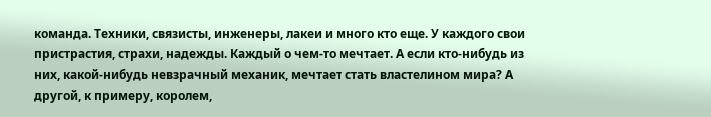команда. Техники, связисты, инженеры, лакеи и много кто еще. У каждого свои пристрастия, страхи, надежды. Каждый о чем-то мечтает. А если кто-нибудь из них, какой-нибудь невзрачный механик, мечтает стать властелином мира? А другой, к примеру, королем,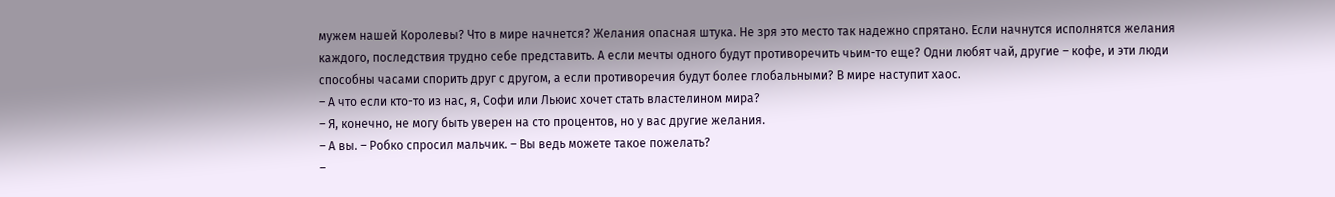мужем нашей Королевы? Что в мире начнется? Желания опасная штука. Не зря это место так надежно спрятано. Если начнутся исполнятся желания каждого, последствия трудно себе представить. А если мечты одного будут противоречить чьим-то еще? Одни любят чай, другие – кофе, и эти люди способны часами спорить друг с другом, а если противоречия будут более глобальными? В мире наступит хаос.
– А что если кто-то из нас, я, Софи или Льюис хочет стать властелином мира?
– Я, конечно, не могу быть уверен на сто процентов, но у вас другие желания.
– А вы. – Робко спросил мальчик. – Вы ведь можете такое пожелать?
–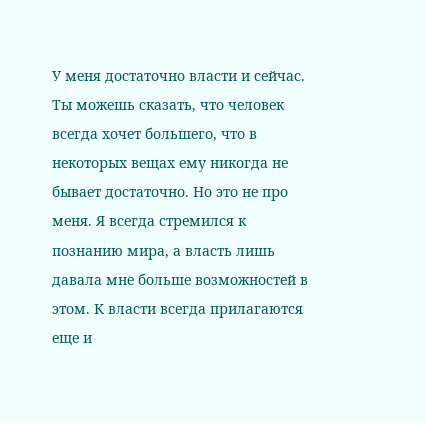У меня достаточно власти и сейчас. Ты можешь сказать, что человек всегда хочет большего, что в некоторых вещах ему никогда не бывает достаточно. Но это не про меня. Я всегда стремился к познанию мира, а власть лишь давала мне больше возможностей в этом. К власти всегда прилагаются еще и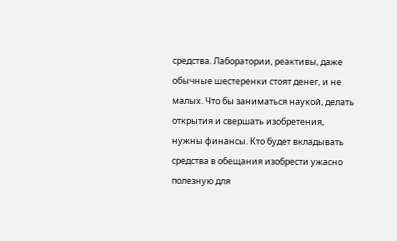средства. Лаборатории, реактивы, даже обычные шестеренки стоят денег, и не малых. Что бы заниматься наукой, делать открытия и свершать изобретения, нужны финансы. Кто будет вкладывать средства в обещания изобрести ужасно полезную для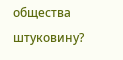общества штуковину?